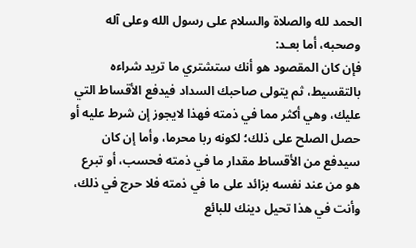الحمد لله والصلاة والسلام على رسول الله وعلى آله وصحبه، أما بعـد:
فإن كان المقصود هو أنك ستشتري ما تريد شراءه بالتقسيط، ثم يتولى صاحبك السداد فيدفع الأقساط التي عليك، وهي أكثر مما في ذمته فهذا لايجوز إن شرط عليه أو حصل الصلح على ذلك؛ لكونه ربا محرما، وأما إن كان سيدفع من الأقساط مقدار ما في ذمته فحسب، أو تبرع هو من عند نفسه بزائد على ما في ذمته فلا حرج في ذلك، وأنت في هذا تحيل دينك للبائع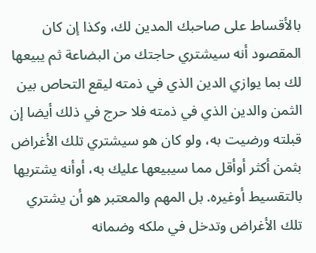بالأقساط على صاحبك المدين لك، وكذا إن كان المقصود أنه سيشتري حاجتك من البضاعة ثم يبيعها لك بما يوازي الدين الذي في ذمته ليقع التحاص بين الثمن والدين الذي في ذمته فلا حرج في ذلك أيضا إن قبلته ورضيت به، ولو كان هو سيشتري تلك الأغراض بثمن أكثر أوأقل مما سيبيعها عليك به، أوأنه يشتريها بالتقسيط أوغيره. بل المهم والمعتبر هو أن يشتري تلك الأغراض وتدخل في ملكه وضمانه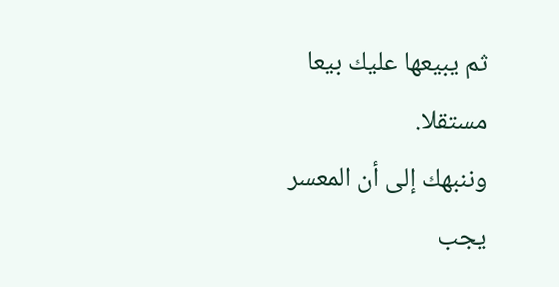ثم يبيعها عليك بيعا مستقلا.
وننبهك إلى أن المعسر يجب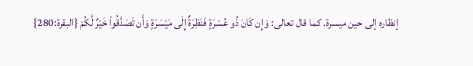إنظاره إلى حين ميسرة. كما قال تعالى: وَإِن كَانَ ذُو عُسْرَةٍ فَنَظِرَةٌ إِلَى مَيْسَرَةٍ وَأَن تَصَدَّقُواْ خَيْرٌ لَّكُمْ {البقرة:280}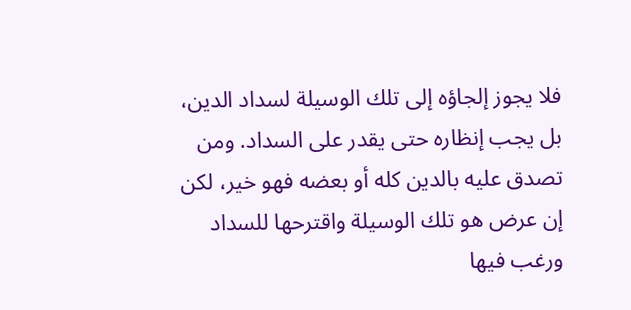فلا يجوز إلجاؤه إلى تلك الوسيلة لسداد الدين، بل يجب إنظاره حتى يقدر على السداد. ومن تصدق عليه بالدين كله أو بعضه فهو خير، لكن إن عرض هو تلك الوسيلة واقترحها للسداد ورغب فيها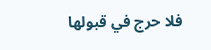فلا حرج في قبولها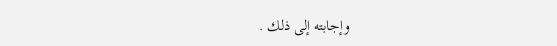وإجابته إلى ذلك .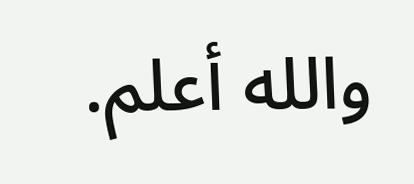والله أعلم.